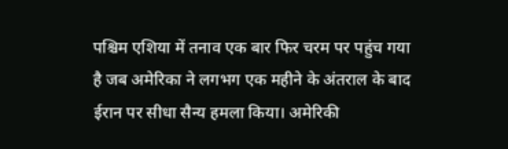पश्चिम एशिया में तनाव एक बार फिर चरम पर पहुंच गया है जब अमेरिका ने लगभग एक महीने के अंतराल के बाद ईरान पर सीधा सैन्य हमला किया। अमेरिकी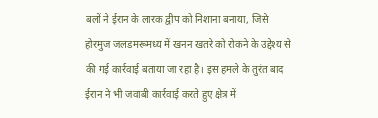बलों ने ईरान के लारक द्वीप को निशाना बनाया, जिसे होरमुज जलडमरूमध्य में खनन खतरे को रोकने के उद्देश्य से की गई कार्रवाई बताया जा रहा है। इस हमले के तुरंत बाद ईरान ने भी जवाबी कार्रवाई करते हुए क्षेत्र में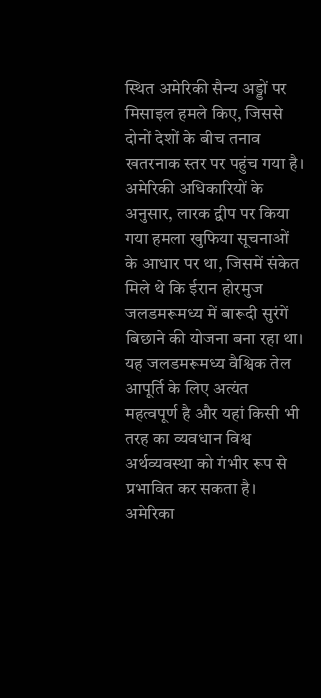स्थित अमेरिकी सैन्य अड्डों पर मिसाइल हमले किए, जिससे दोनों देशों के बीच तनाव खतरनाक स्तर पर पहुंच गया है। अमेरिकी अधिकारियों के अनुसार, लारक द्वीप पर किया गया हमला खुफिया सूचनाओं के आधार पर था, जिसमें संकेत मिले थे कि ईरान होरमुज जलडमरूमध्य में बारूदी सुरंगें बिछाने की योजना बना रहा था। यह जलडमरूमध्य वैश्विक तेल आपूर्ति के लिए अत्यंत महत्वपूर्ण है और यहां किसी भी तरह का व्यवधान विश्व अर्थव्यवस्था को गंभीर रूप से प्रभावित कर सकता है। अमेरिका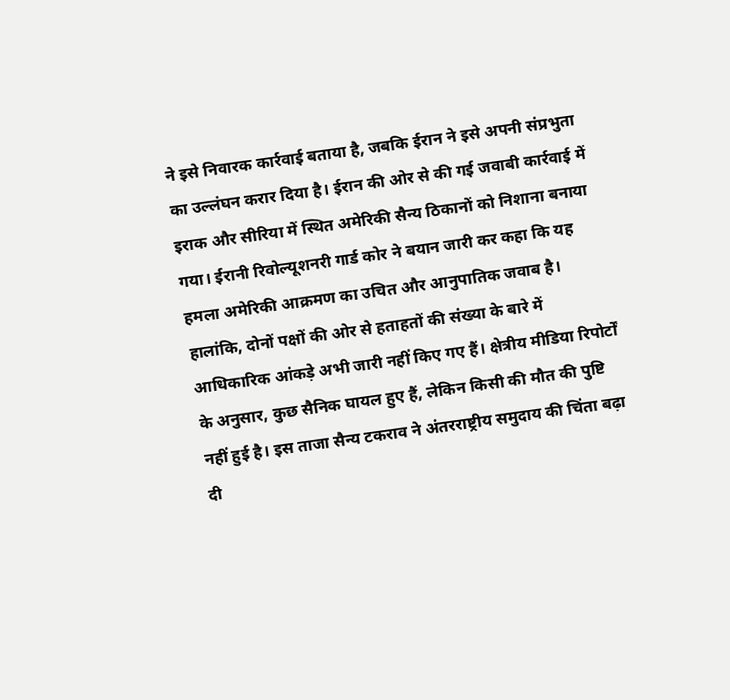ने इसे निवारक कार्रवाई बताया है, जबकि ईरान ने इसे अपनी संप्रभुता का उल्लंघन करार दिया है। ईरान की ओर से की गई जवाबी कार्रवाई में इराक और सीरिया में स्थित अमेरिकी सैन्य ठिकानों को निशाना बनाया गया। ईरानी रिवोल्यूशनरी गार्ड कोर ने बयान जारी कर कहा कि यह हमला अमेरिकी आक्रमण का उचित और आनुपातिक जवाब है। हालांकि, दोनों पक्षों की ओर से हताहतों की संख्या के बारे में आधिकारिक आंकड़े अभी जारी नहीं किए गए हैं। क्षेत्रीय मीडिया रिपोर्टों के अनुसार, कुछ सैनिक घायल हुए हैं, लेकिन किसी की मौत की पुष्टि नहीं हुई है। इस ताजा सैन्य टकराव ने अंतरराष्ट्रीय समुदाय की चिंता बढ़ा दी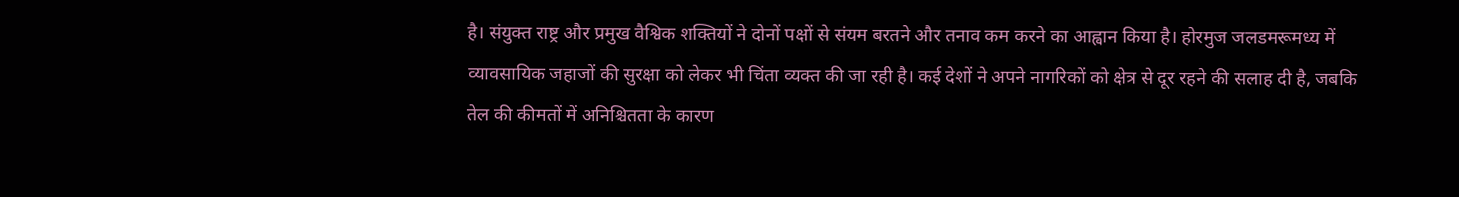है। संयुक्त राष्ट्र और प्रमुख वैश्विक शक्तियों ने दोनों पक्षों से संयम बरतने और तनाव कम करने का आह्वान किया है। होरमुज जलडमरूमध्य में व्यावसायिक जहाजों की सुरक्षा को लेकर भी चिंता व्यक्त की जा रही है। कई देशों ने अपने नागरिकों को क्षेत्र से दूर रहने की सलाह दी है, जबकि तेल की कीमतों में अनिश्चितता के कारण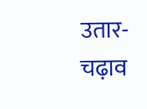उतार-चढ़ाव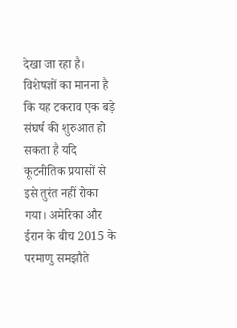देखा जा रहा है। विशेषज्ञों का मानना है कि यह टकराव एक बड़े संघर्ष की शुरुआत हो सकता है यदि कूटनीतिक प्रयासों से इसे तुरंत नहीं रोका गया। अमेरिका और ईरान के बीच 2015 के परमाणु समझौते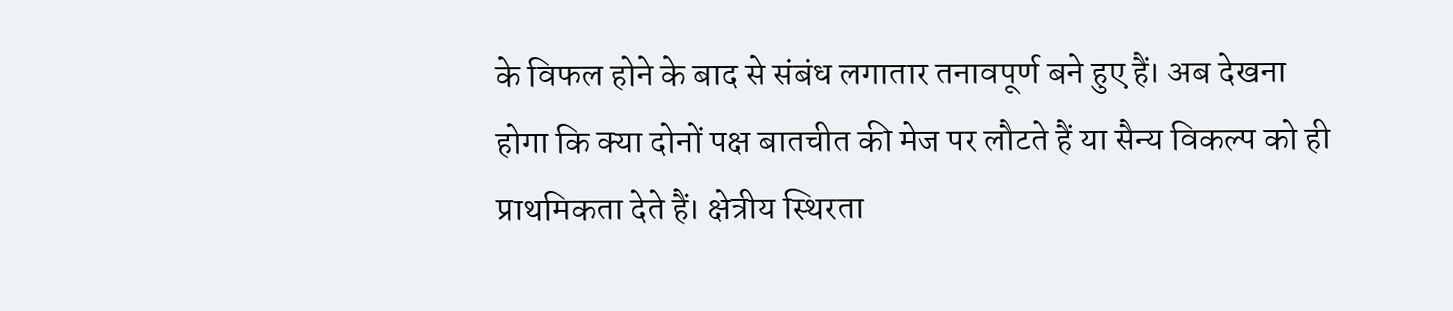के विफल होने के बाद से संबंध लगातार तनावपूर्ण बने हुए हैं। अब देखना होगा कि क्या दोनों पक्ष बातचीत की मेज पर लौटते हैं या सैन्य विकल्प को ही प्राथमिकता देते हैं। क्षेत्रीय स्थिरता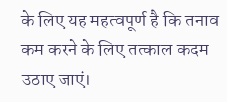के लिए यह महत्वपूर्ण है कि तनाव कम करने के लिए तत्काल कदम उठाए जाएं।